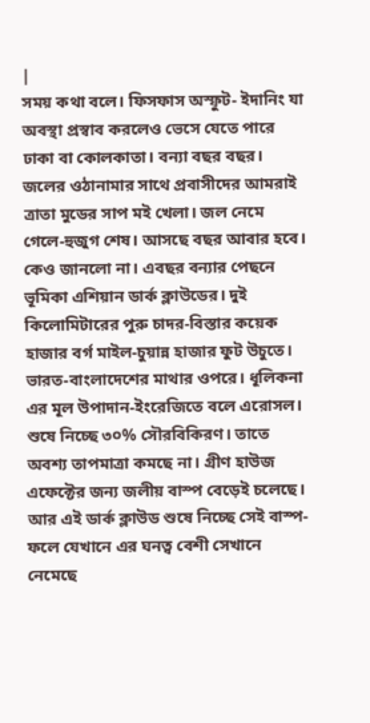|
সময় কথা বলে। ফিসফাস অস্ফুট- ইদানিং যা অবস্থা প্রস্বাব করলেও ভেসে যেতে পারে ঢাকা বা কোলকাতা। বন্যা বছর বছর। জলের ওঠানামার সাথে প্রবাসীদের আমরাই ত্রাতা মুডের সাপ মই খেলা। জল নেমে গেলে-হুজুগ শেষ। আসছে বছর আবার হবে। কেও জানলো না। এবছর বন্যার পেছনে ভূমিকা এশিয়ান ডার্ক ক্লাউডের। দুই কিলোমিটারের পুরু চাদর-বিস্তার কয়েক হাজার বর্গ মাইল-চুয়ান্ন হাজার ফুট উচুতে। ভারত-বাংলাদেশের মাথার ওপরে। ধূলিকনা এর মূল উপাদান-ইংরেজিতে বলে এরোসল। শুষে নিচ্ছে ৩০% সৌরবিকিরণ। তাতে অবশ্য তাপমাত্রা কমছে না। গ্রীণ হাউজ এফেক্টের জন্য জলীয় বাস্প বেড়েই চলেছে। আর এই ডার্ক ক্লাউড শুষে নিচ্ছে সেই বাস্প-ফলে যেখানে এর ঘনত্ব বেশী সেখানে নেমেছে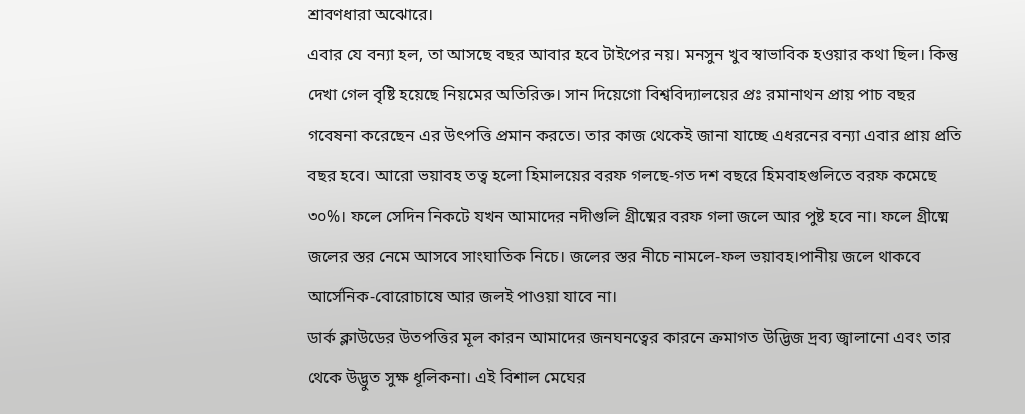শ্রাবণধারা অঝোরে।
এবার যে বন্যা হল, তা আসছে বছর আবার হবে টাইপের নয়। মনসুন খুব স্বাভাবিক হওয়ার কথা ছিল। কিন্তু দেখা গেল বৃষ্টি হয়েছে নিয়মের অতিরিক্ত। সান দিয়েগো বিশ্ববিদ্যালয়ের প্রঃ রমানাথন প্রায় পাচ বছর গবেষনা করেছেন এর উৎপত্তি প্রমান করতে। তার কাজ থেকেই জানা যাচ্ছে এধরনের বন্যা এবার প্রায় প্রতি বছর হবে। আরো ভয়াবহ তত্ব হলো হিমালয়ের বরফ গলছে-গত দশ বছরে হিমবাহগুলিতে বরফ কমেছে ৩০%। ফলে সেদিন নিকটে যখন আমাদের নদীগুলি গ্রীষ্মের বরফ গলা জলে আর পুষ্ট হবে না। ফলে গ্রীষ্মে জলের স্তর নেমে আসবে সাংঘাতিক নিচে। জলের স্তর নীচে নামলে-ফল ভয়াবহ।পানীয় জলে থাকবে আর্সেনিক-বোরোচাষে আর জলই পাওয়া যাবে না।
ডার্ক ক্লাউডের উতপত্তির মূল কারন আমাদের জনঘনত্বের কারনে ক্রমাগত উদ্ভিজ দ্রব্য জ্বালানো এবং তার থেকে উদ্ভুত সুক্ষ ধূলিকনা। এই বিশাল মেঘের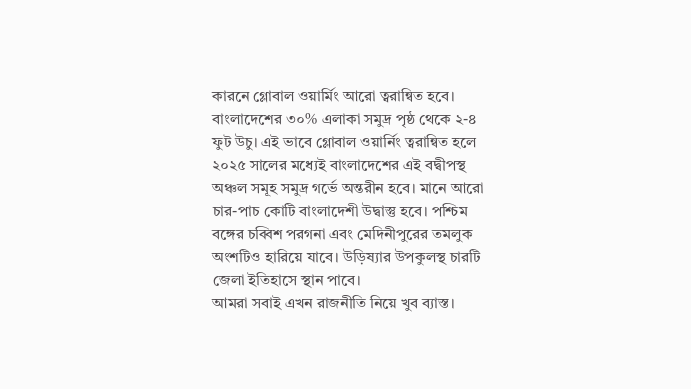কারনে গ্লোবাল ওয়ার্মিং আরো ত্বরান্বিত হবে। বাংলাদেশের ৩০% এলাকা সমুদ্র পৃষ্ঠ থেকে ২-৪ ফুট উচু। এই ভাবে গ্লোবাল ওয়ার্নিং ত্বরান্বিত হলে ২০২৫ সালের মধ্যেই বাংলাদেশের এই বদ্বীপস্থ অঞ্চল সমূহ সমুদ্র গর্ভে অন্তরীন হবে। মানে আরো চার-পাচ কোটি বাংলাদেশী উদ্বাস্তু হবে। পশ্চিম বঙ্গের চব্বিশ পরগনা এবং মেদিনীপুরের তমলুক অংশটিও হারিয়ে যাবে। উড়িষ্যার উপকুলস্থ চারটি জেলা ইতিহাসে স্থান পাবে।
আমরা সবাই এখন রাজনীতি নিয়ে খুব ব্যাস্ত।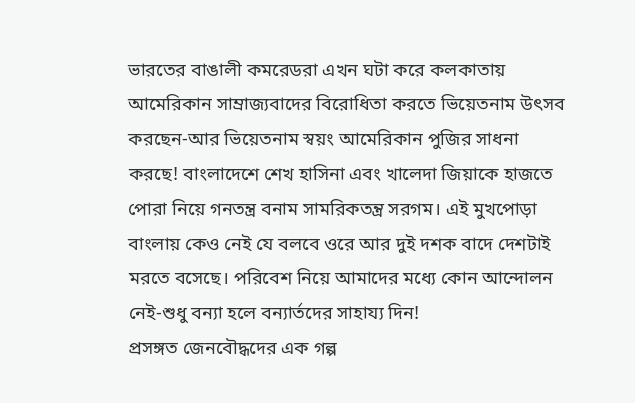ভারতের বাঙালী কমরেডরা এখন ঘটা করে কলকাতায় আমেরিকান সাম্রাজ্যবাদের বিরোধিতা করতে ভিয়েতনাম উৎসব করছেন-আর ভিয়েতনাম স্বয়ং আমেরিকান পুজির সাধনা করছে! বাংলাদেশে শেখ হাসিনা এবং খালেদা জিয়াকে হাজতে পোরা নিয়ে গনতন্ত্র বনাম সামরিকতন্ত্র সরগম। এই মুখপোড়া বাংলায় কেও নেই যে বলবে ওরে আর দুই দশক বাদে দেশটাই মরতে বসেছে। পরিবেশ নিয়ে আমাদের মধ্যে কোন আন্দোলন নেই-শুধু বন্যা হলে বন্যার্তদের সাহায্য দিন!
প্রসঙ্গত জেনবৌদ্ধদের এক গল্প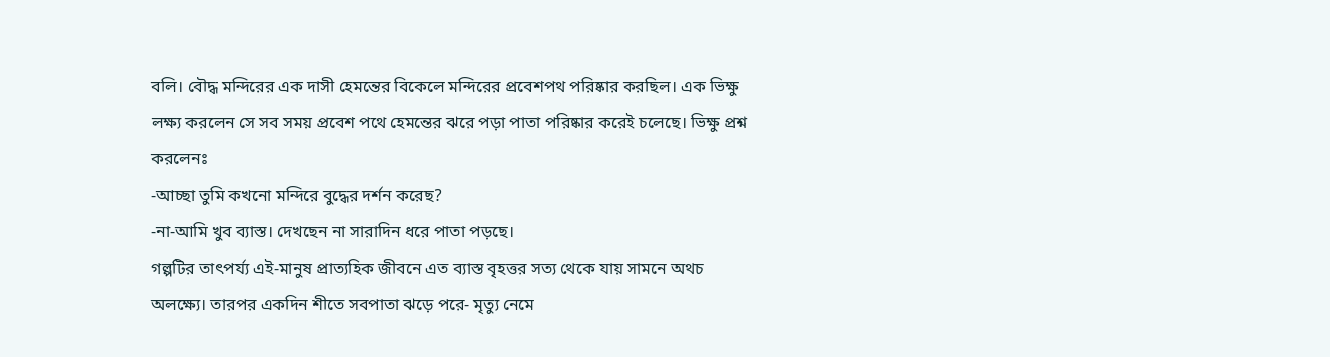বলি। বৌদ্ধ মন্দিরের এক দাসী হেমন্তের বিকেলে মন্দিরের প্রবেশপথ পরিষ্কার করছিল। এক ভিক্ষু লক্ষ্য করলেন সে সব সময় প্রবেশ পথে হেমন্তের ঝরে পড়া পাতা পরিষ্কার করেই চলেছে। ভিক্ষু প্রশ্ন করলেনঃ
-আচ্ছা তুমি কখনো মন্দিরে বুদ্ধের দর্শন করেছ?
-না-আমি খুব ব্যাস্ত। দেখছেন না সারাদিন ধরে পাতা পড়ছে।
গল্পটির তাৎপর্য্য এই-মানুষ প্রাত্যহিক জীবনে এত ব্যাস্ত বৃহত্তর সত্য থেকে যায় সামনে অথচ অলক্ষ্যে। তারপর একদিন শীতে সবপাতা ঝড়ে পরে- মৃত্যু নেমে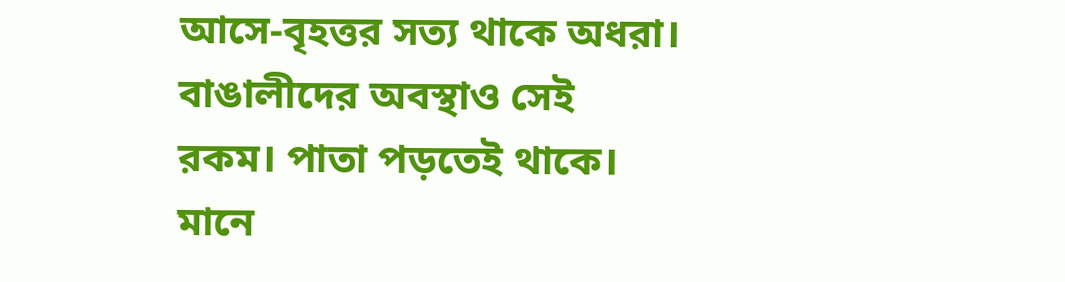আসে-বৃহত্তর সত্য থাকে অধরা।
বাঙালীদের অবস্থাও সেই রকম। পাতা পড়তেই থাকে। মানে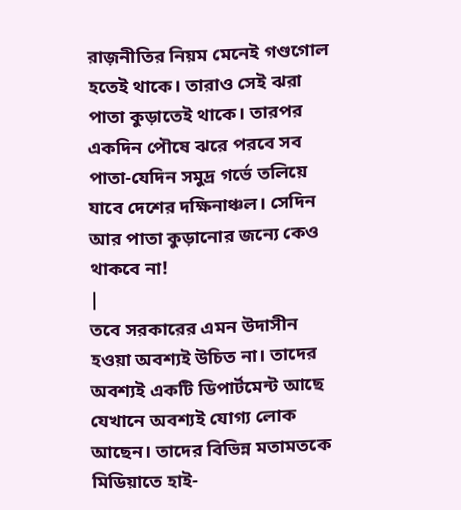রাজ়নীতির নিয়ম মেনেই গণ্ডগোল হতেই থাকে। তারাও সেই ঝরা পাতা কুড়াতেই থাকে। তারপর একদিন পৌষে ঝরে পরবে সব পাতা-যেদিন সমুদ্র গর্ভে তলিয়ে যাবে দেশের দক্ষিনাঞ্চল। সেদিন আর পাতা কুড়ানোর জন্যে কেও থাকবে না!
|
তবে সরকারের এমন উদাসীন হওয়া অবশ্যই উচিত না। তাদের অবশ্যই একটি ডিপার্টমেন্ট আছে যেখানে অবশ্যই যোগ্য লোক আছেন। তাদের বিভিন্ন মতামতকে মিডিয়াতে হাই-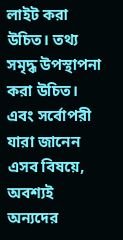লাইট করা উচিত। তথ্য সমৃদ্ধ উপস্থাপনা করা উচিত।
এবং সর্বোপরী যারা জানেন এসব বিষয়ে, অবশ্যই অন্যদের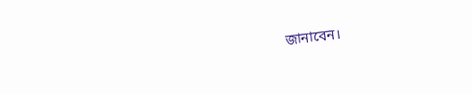জানাবেন।